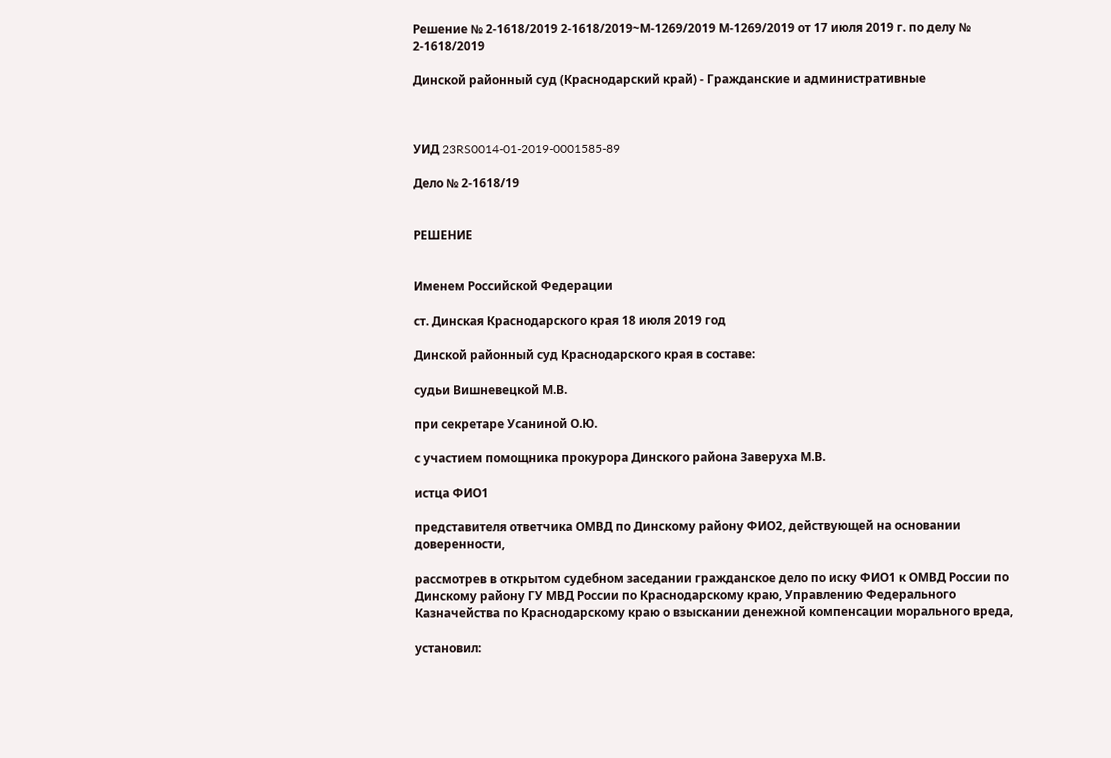Решение № 2-1618/2019 2-1618/2019~М-1269/2019 М-1269/2019 от 17 июля 2019 г. по делу № 2-1618/2019

Динской районный суд (Краснодарский край) - Гражданские и административные



УИД 23RS0014-01-2019-0001585-89

Дело № 2-1618/19


РЕШЕНИЕ


Именем Российской Федерации

ст. Динская Краснодарского края 18 июля 2019 год

Динской районный суд Краснодарского края в составе:

судьи Вишневецкой М.В.

при секретаре Усаниной О.Ю.

с участием помощника прокурора Динского района Заверуха М.В.

истца ФИО1

представителя ответчика ОМВД по Динскому району ФИО2, действующей на основании доверенности,

рассмотрев в открытом судебном заседании гражданское дело по иску ФИО1 к ОМВД России по Динскому району ГУ МВД России по Краснодарскому краю, Управлению Федерального Казначейства по Краснодарскому краю о взыскании денежной компенсации морального вреда,

установил: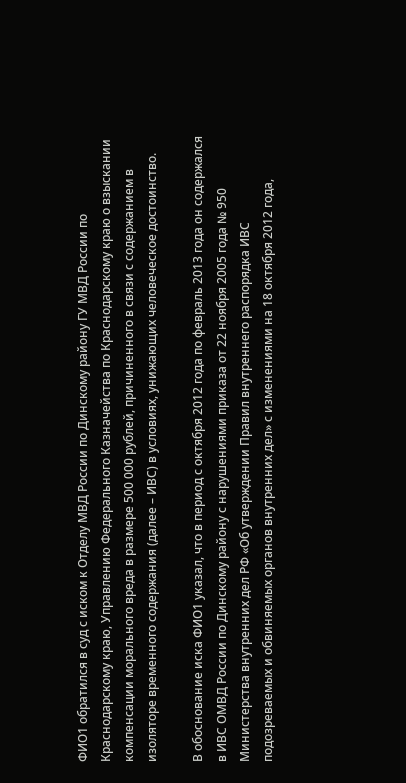ФИО1 обратился в суд с иском к Отделу МВД России по Динскому району ГУ МВД России по Краснодарскому краю, Управлению Федерального Казначейства по Краснодарскому краю о взыскании компенсации морального вреда в размере 500 000 рублей, причиненного в связи с содержанием в изоляторе временного содержания (далее – ИВС) в условиях, унижающих человеческое достоинство.

В обоснование иска ФИО1 указал, что в период с октября 2012 года по февраль 2013 года он содержался в ИВС ОМВД России по Динскому району с нарушениями приказа от 22 ноября 2005 года № 950 Министерства внутренних дел РФ «Об утверждении Правил внутреннего распорядка ИВС подозреваемых и обвиняемых органов внутренних дел» с изменениями на 18 октября 2012 года,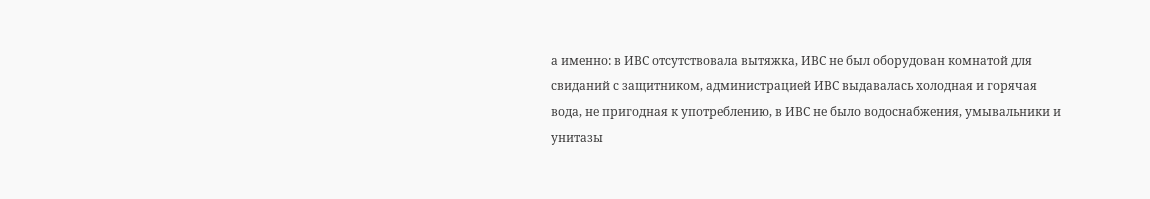а именно: в ИВС отсутствовала вытяжка, ИВС не был оборудован комнатой для свиданий с защитником, администрацией ИВС выдавалась холодная и горячая вода, не пригодная к употреблению, в ИВС не было водоснабжения, умывальники и унитазы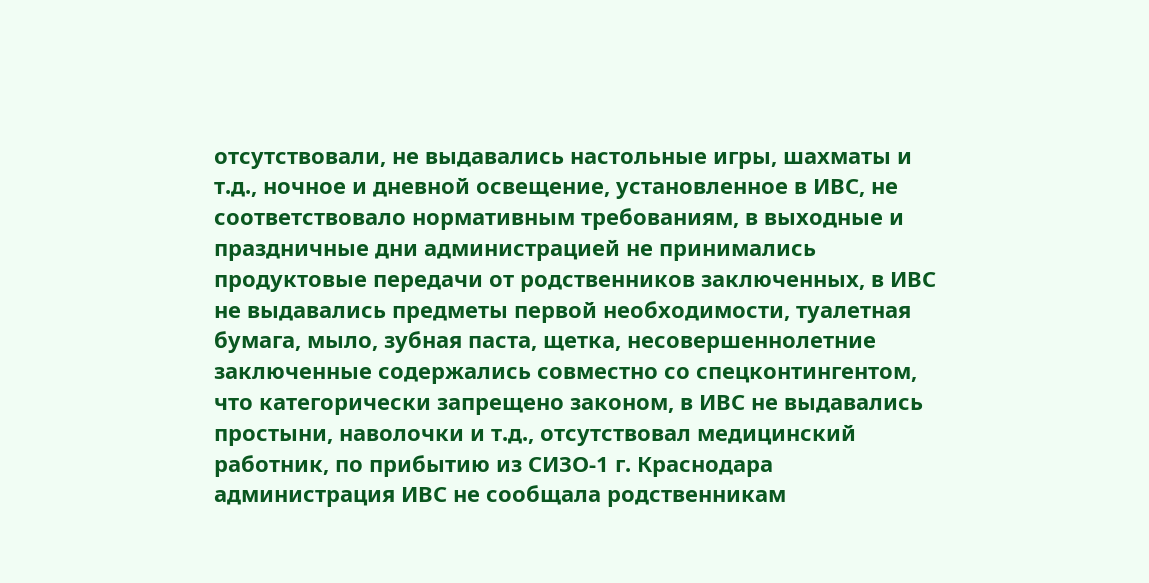отсутствовали, не выдавались настольные игры, шахматы и т.д., ночное и дневной освещение, установленное в ИВС, не соответствовало нормативным требованиям, в выходные и праздничные дни администрацией не принимались продуктовые передачи от родственников заключенных, в ИВС не выдавались предметы первой необходимости, туалетная бумага, мыло, зубная паста, щетка, несовершеннолетние заключенные содержались совместно со спецконтингентом, что категорически запрещено законом, в ИВС не выдавались простыни, наволочки и т.д., отсутствовал медицинский работник, по прибытию из СИЗО-1 г. Краснодара администрация ИВС не сообщала родственникам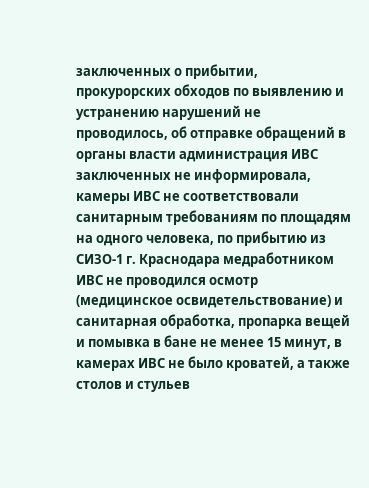заключенных о прибытии, прокурорских обходов по выявлению и устранению нарушений не проводилось, об отправке обращений в органы власти администрация ИВС заключенных не информировала, камеры ИВС не соответствовали санитарным требованиям по площадям на одного человека, по прибытию из СИЗО-1 г. Краснодара медработником ИВС не проводился осмотр (медицинское освидетельствование) и санитарная обработка, пропарка вещей и помывка в бане не менее 15 минут, в камерах ИВС не было кроватей, а также столов и стульев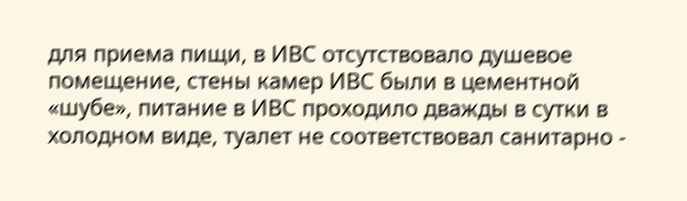для приема пищи, в ИВС отсутствовало душевое помещение, стены камер ИВС были в цементной «шубе», питание в ИВС проходило дважды в сутки в холодном виде, туалет не соответствовал санитарно -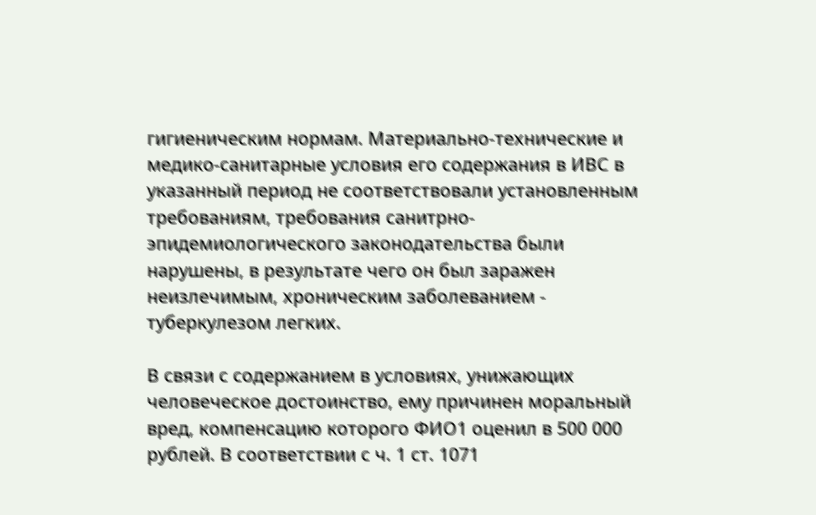гигиеническим нормам. Материально-технические и медико-санитарные условия его содержания в ИВС в указанный период не соответствовали установленным требованиям, требования санитрно-эпидемиологического законодательства были нарушены, в результате чего он был заражен неизлечимым, хроническим заболеванием - туберкулезом легких.

В связи с содержанием в условиях, унижающих человеческое достоинство, ему причинен моральный вред, компенсацию которого ФИО1 оценил в 500 000 рублей. В соответствии с ч. 1 ст. 1071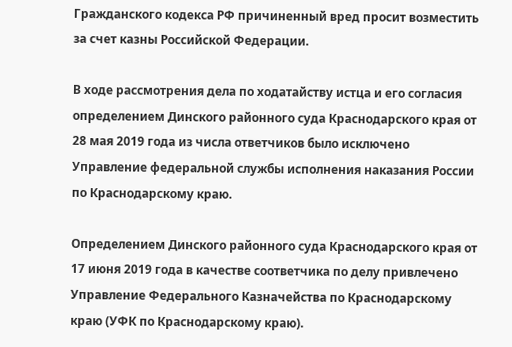Гражданского кодекса РФ причиненный вред просит возместить за счет казны Российской Федерации.

В ходе рассмотрения дела по ходатайству истца и его согласия определением Динского районного суда Краснодарского края от 28 мая 2019 года из числа ответчиков было исключено Управление федеральной службы исполнения наказания России по Краснодарскому краю.

Определением Динского районного суда Краснодарского края от 17 июня 2019 года в качестве соответчика по делу привлечено Управление Федерального Казначейства по Краснодарскому краю (УФК по Краснодарскому краю).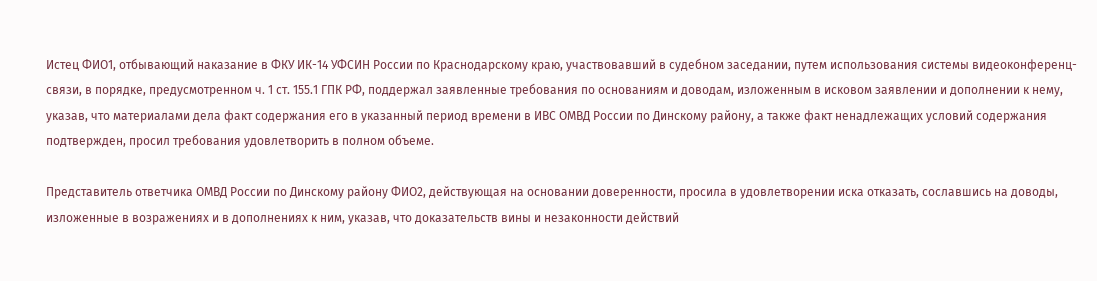Истец ФИО1, отбывающий наказание в ФКУ ИК-14 УФСИН России по Краснодарскому краю, участвовавший в судебном заседании, путем использования системы видеоконференц-связи, в порядке, предусмотренном ч. 1 ст. 155.1 ГПК РФ, поддержал заявленные требования по основаниям и доводам, изложенным в исковом заявлении и дополнении к нему, указав, что материалами дела факт содержания его в указанный период времени в ИВС ОМВД России по Динскому району, а также факт ненадлежащих условий содержания подтвержден, просил требования удовлетворить в полном объеме.

Представитель ответчика ОМВД России по Динскому району ФИО2, действующая на основании доверенности, просила в удовлетворении иска отказать, сославшись на доводы, изложенные в возражениях и в дополнениях к ним, указав, что доказательств вины и незаконности действий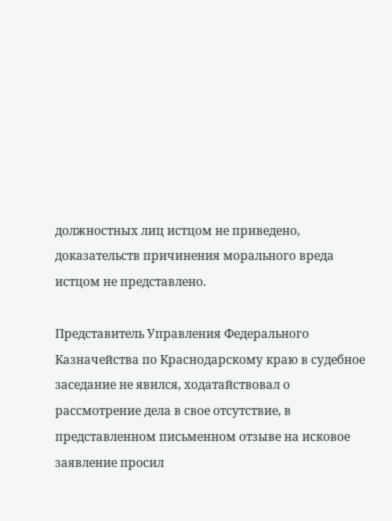должностных лиц истцом не приведено, доказательств причинения морального вреда истцом не представлено.

Представитель Управления Федерального Казначейства по Краснодарскому краю в судебное заседание не явился, ходатайствовал о рассмотрение дела в свое отсутствие, в представленном письменном отзыве на исковое заявление просил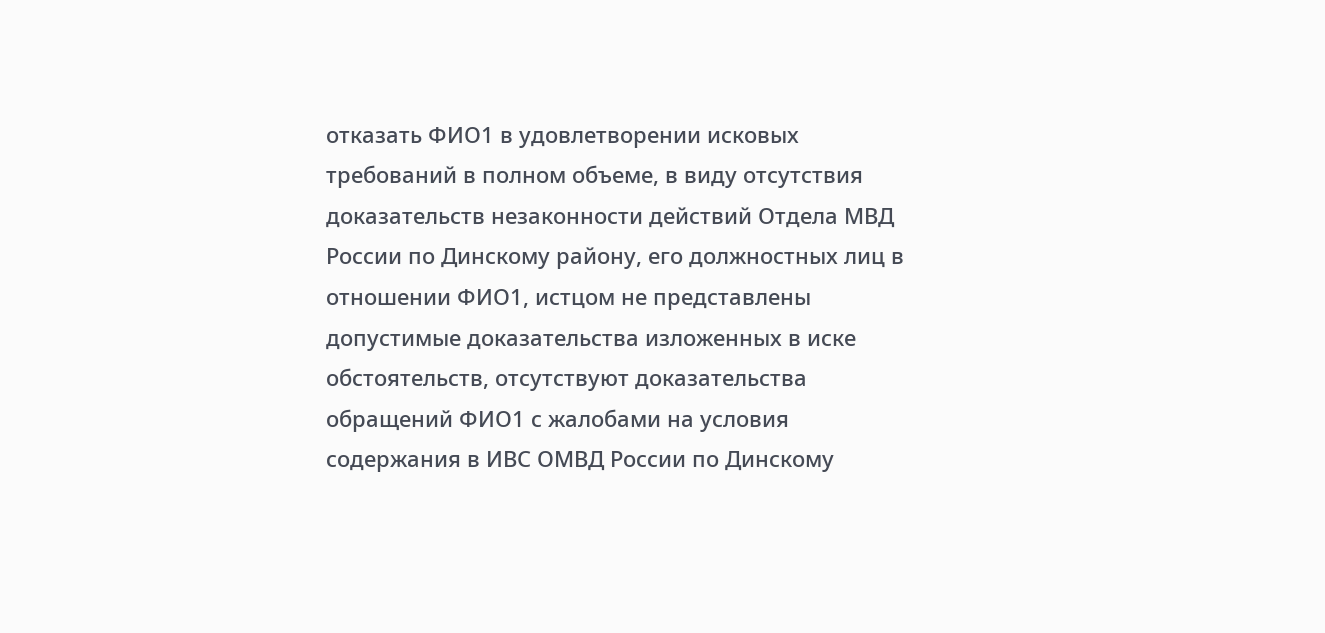отказать ФИО1 в удовлетворении исковых требований в полном объеме, в виду отсутствия доказательств незаконности действий Отдела МВД России по Динскому району, его должностных лиц в отношении ФИО1, истцом не представлены допустимые доказательства изложенных в иске обстоятельств, отсутствуют доказательства обращений ФИО1 с жалобами на условия содержания в ИВС ОМВД России по Динскому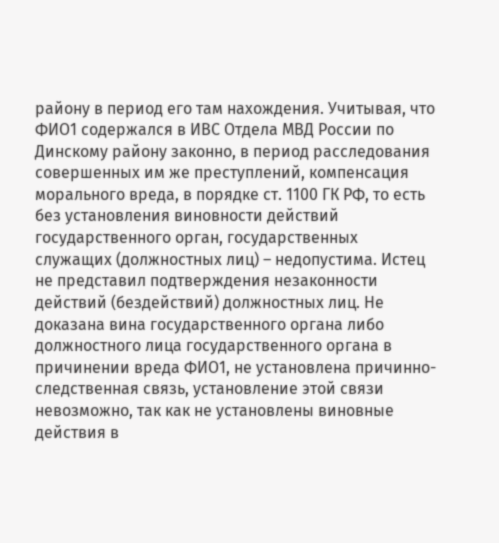району в период его там нахождения. Учитывая, что ФИО1 содержался в ИВС Отдела МВД России по Динскому району законно, в период расследования совершенных им же преступлений, компенсация морального вреда, в порядке ст. 1100 ГК РФ, то есть без установления виновности действий государственного орган, государственных служащих (должностных лиц) – недопустима. Истец не представил подтверждения незаконности действий (бездействий) должностных лиц. Не доказана вина государственного органа либо должностного лица государственного органа в причинении вреда ФИО1, не установлена причинно-следственная связь, установление этой связи невозможно, так как не установлены виновные действия в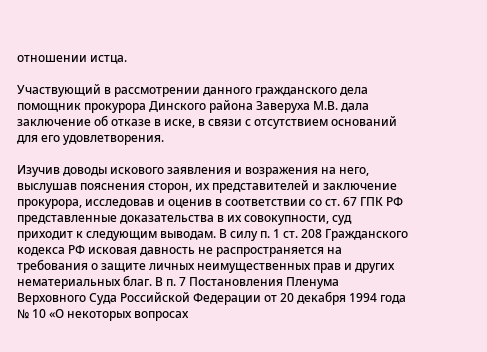отношении истца.

Участвующий в рассмотрении данного гражданского дела помощник прокурора Динского района Заверуха М.В. дала заключение об отказе в иске, в связи с отсутствием оснований для его удовлетворения.

Изучив доводы искового заявления и возражения на него, выслушав пояснения сторон, их представителей и заключение прокурора, исследовав и оценив в соответствии со ст. 67 ГПК РФ представленные доказательства в их совокупности, суд приходит к следующим выводам. В силу п. 1 ст. 208 Гражданского кодекса РФ исковая давность не распространяется на требования о защите личных неимущественных прав и других нематериальных благ. В п. 7 Постановления Пленума Верховного Суда Российской Федерации от 20 декабря 1994 года № 10 «О некоторых вопросах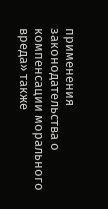применения законодательства о компенсации морального вреда» также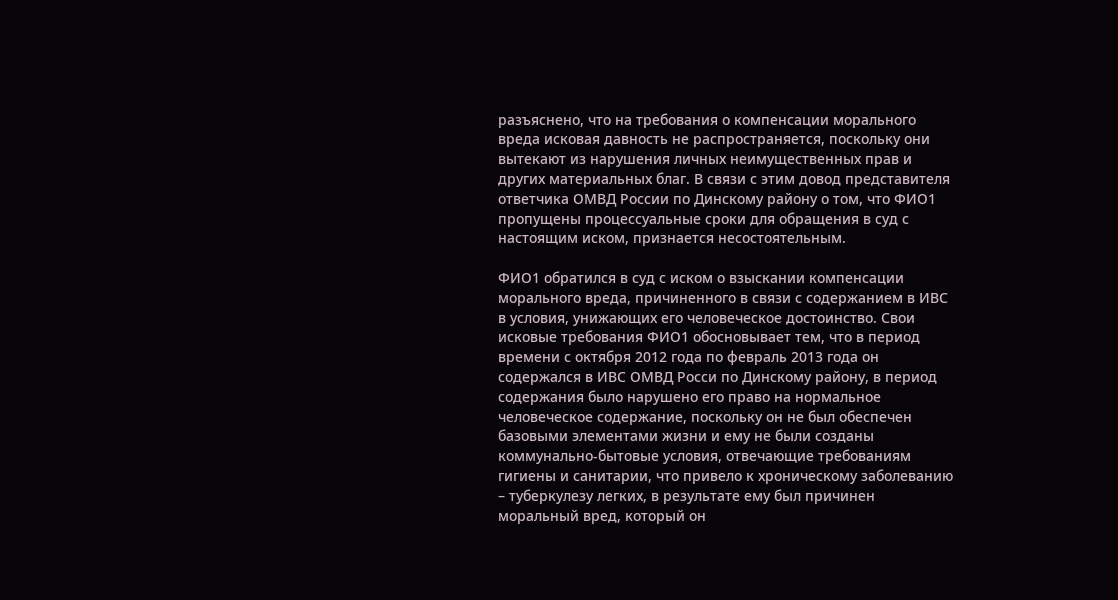разъяснено, что на требования о компенсации морального вреда исковая давность не распространяется, поскольку они вытекают из нарушения личных неимущественных прав и других материальных благ. В связи с этим довод представителя ответчика ОМВД России по Динскому району о том, что ФИО1 пропущены процессуальные сроки для обращения в суд с настоящим иском, признается несостоятельным.

ФИО1 обратился в суд с иском о взыскании компенсации морального вреда, причиненного в связи с содержанием в ИВС в условия, унижающих его человеческое достоинство. Свои исковые требования ФИО1 обосновывает тем, что в период времени с октября 2012 года по февраль 2013 года он содержался в ИВС ОМВД Росси по Динскому району, в период содержания было нарушено его право на нормальное человеческое содержание, поскольку он не был обеспечен базовыми элементами жизни и ему не были созданы коммунально-бытовые условия, отвечающие требованиям гигиены и санитарии, что привело к хроническому заболеванию – туберкулезу легких, в результате ему был причинен моральный вред, который он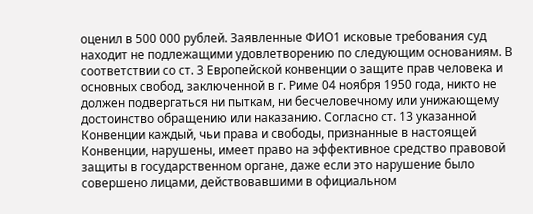оценил в 500 000 рублей. Заявленные ФИО1 исковые требования суд находит не подлежащими удовлетворению по следующим основаниям. В соответствии со ст. 3 Европейской конвенции о защите прав человека и основных свобод, заключенной в г. Риме 04 ноября 1950 года, никто не должен подвергаться ни пыткам, ни бесчеловечному или унижающему достоинство обращению или наказанию. Согласно ст. 13 указанной Конвенции каждый, чьи права и свободы, признанные в настоящей Конвенции, нарушены, имеет право на эффективное средство правовой защиты в государственном органе, даже если это нарушение было совершено лицами, действовавшими в официальном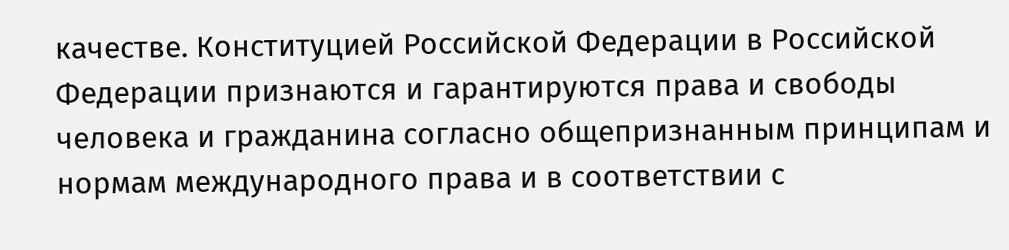качестве. Конституцией Российской Федерации в Российской Федерации признаются и гарантируются права и свободы человека и гражданина согласно общепризнанным принципам и нормам международного права и в соответствии с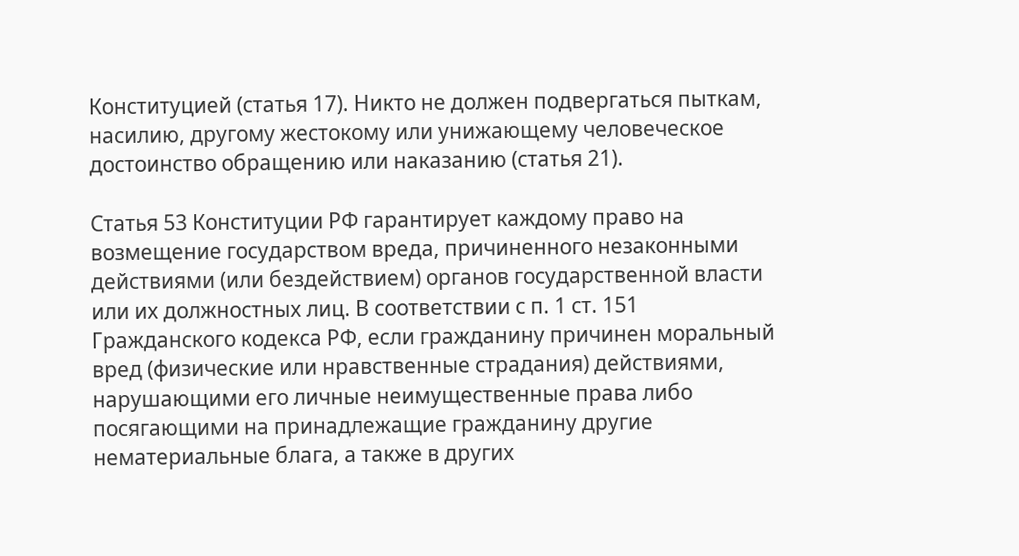Конституцией (статья 17). Никто не должен подвергаться пыткам, насилию, другому жестокому или унижающему человеческое достоинство обращению или наказанию (статья 21).

Статья 53 Конституции РФ гарантирует каждому право на возмещение государством вреда, причиненного незаконными действиями (или бездействием) органов государственной власти или их должностных лиц. В соответствии с п. 1 ст. 151 Гражданского кодекса РФ, если гражданину причинен моральный вред (физические или нравственные страдания) действиями, нарушающими его личные неимущественные права либо посягающими на принадлежащие гражданину другие нематериальные блага, а также в других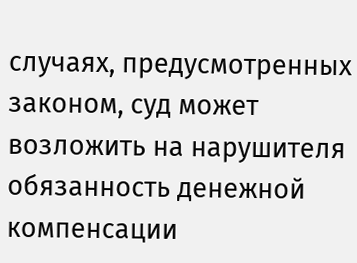случаях, предусмотренных законом, суд может возложить на нарушителя обязанность денежной компенсации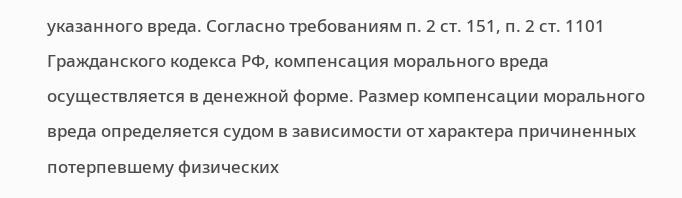указанного вреда. Согласно требованиям п. 2 ст. 151, п. 2 ст. 1101 Гражданского кодекса РФ, компенсация морального вреда осуществляется в денежной форме. Размер компенсации морального вреда определяется судом в зависимости от характера причиненных потерпевшему физических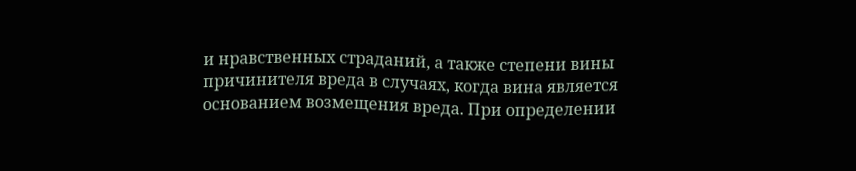и нравственных страданий, а также степени вины причинителя вреда в случаях, когда вина является основанием возмещения вреда. При определении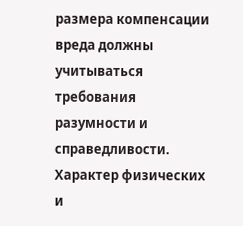размера компенсации вреда должны учитываться требования разумности и справедливости. Характер физических и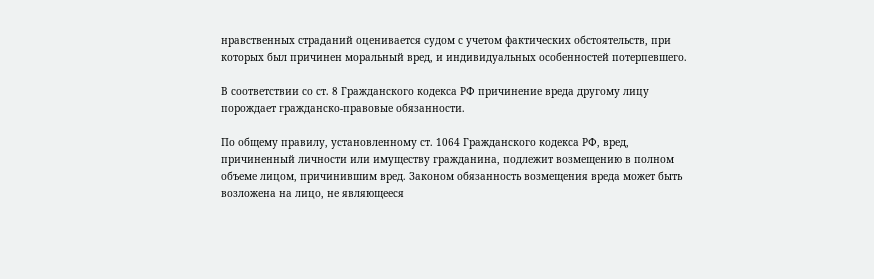нравственных страданий оценивается судом с учетом фактических обстоятельств, при которых был причинен моральный вред, и индивидуальных особенностей потерпевшего.

В соответствии со ст. 8 Гражданского кодекса РФ причинение вреда другому лицу порождает гражданско-правовые обязанности.

По общему правилу, установленному ст. 1064 Гражданского кодекса РФ, вред, причиненный личности или имуществу гражданина, подлежит возмещению в полном объеме лицом, причинившим вред. Законом обязанность возмещения вреда может быть возложена на лицо, не являющееся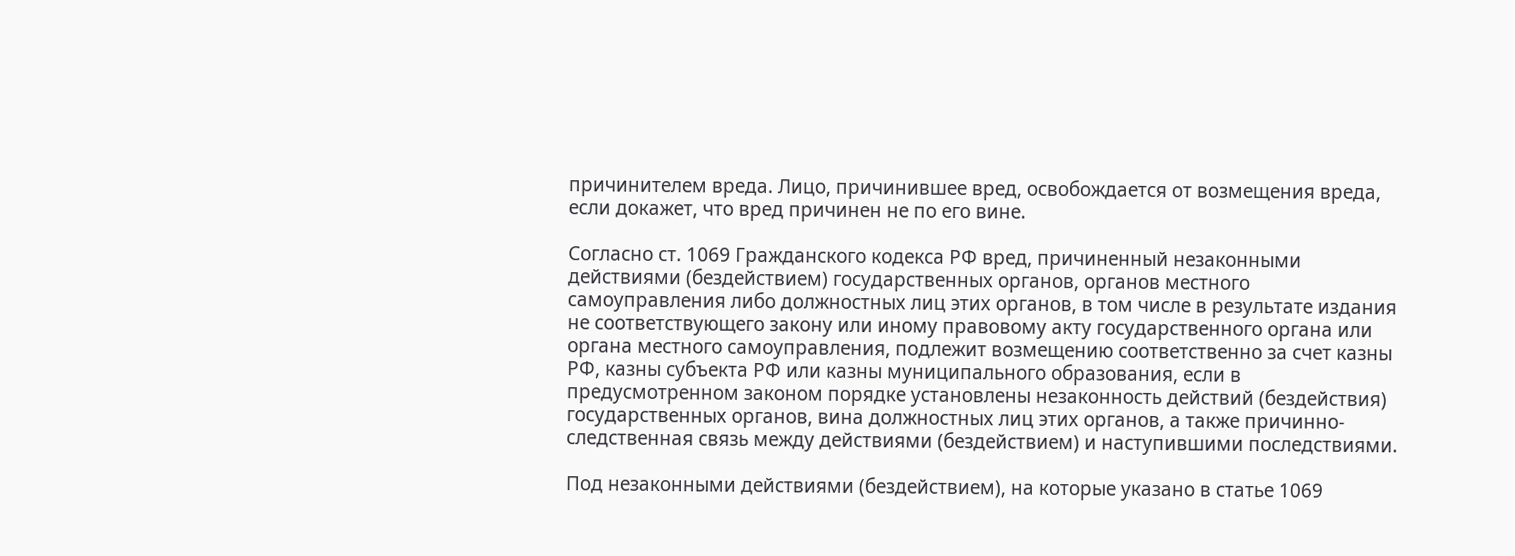причинителем вреда. Лицо, причинившее вред, освобождается от возмещения вреда, если докажет, что вред причинен не по его вине.

Согласно ст. 1069 Гражданского кодекса РФ вред, причиненный незаконными действиями (бездействием) государственных органов, органов местного самоуправления либо должностных лиц этих органов, в том числе в результате издания не соответствующего закону или иному правовому акту государственного органа или органа местного самоуправления, подлежит возмещению соответственно за счет казны РФ, казны субъекта РФ или казны муниципального образования, если в предусмотренном законом порядке установлены незаконность действий (бездействия) государственных органов, вина должностных лиц этих органов, а также причинно-следственная связь между действиями (бездействием) и наступившими последствиями.

Под незаконными действиями (бездействием), на которые указано в статье 1069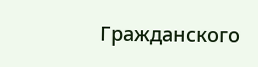Гражданского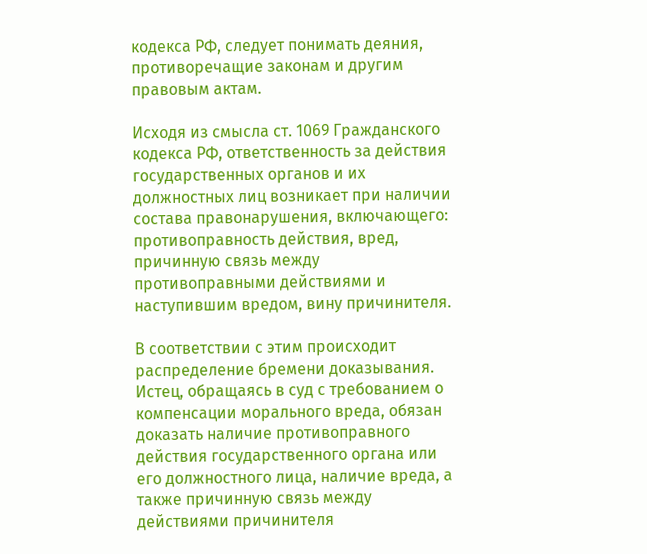кодекса РФ, следует понимать деяния, противоречащие законам и другим правовым актам.

Исходя из смысла ст. 1069 Гражданского кодекса РФ, ответственность за действия государственных органов и их должностных лиц возникает при наличии состава правонарушения, включающего: противоправность действия, вред, причинную связь между противоправными действиями и наступившим вредом, вину причинителя.

В соответствии с этим происходит распределение бремени доказывания. Истец, обращаясь в суд с требованием о компенсации морального вреда, обязан доказать наличие противоправного действия государственного органа или его должностного лица, наличие вреда, а также причинную связь между действиями причинителя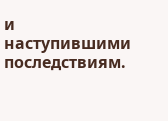и наступившими последствиям.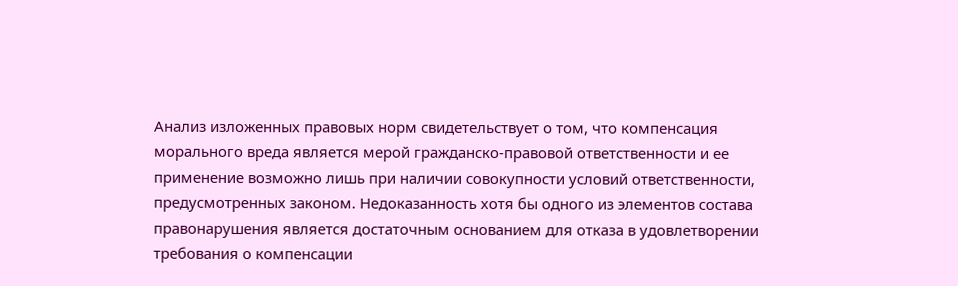Анализ изложенных правовых норм свидетельствует о том, что компенсация морального вреда является мерой гражданско-правовой ответственности и ее применение возможно лишь при наличии совокупности условий ответственности, предусмотренных законом. Недоказанность хотя бы одного из элементов состава правонарушения является достаточным основанием для отказа в удовлетворении требования о компенсации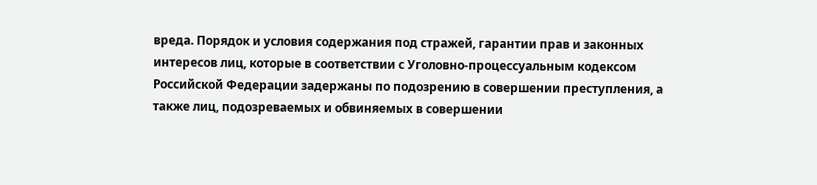вреда. Порядок и условия содержания под стражей, гарантии прав и законных интересов лиц, которые в соответствии с Уголовно-процессуальным кодексом Российской Федерации задержаны по подозрению в совершении преступления, а также лиц, подозреваемых и обвиняемых в совершении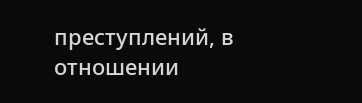преступлений, в отношении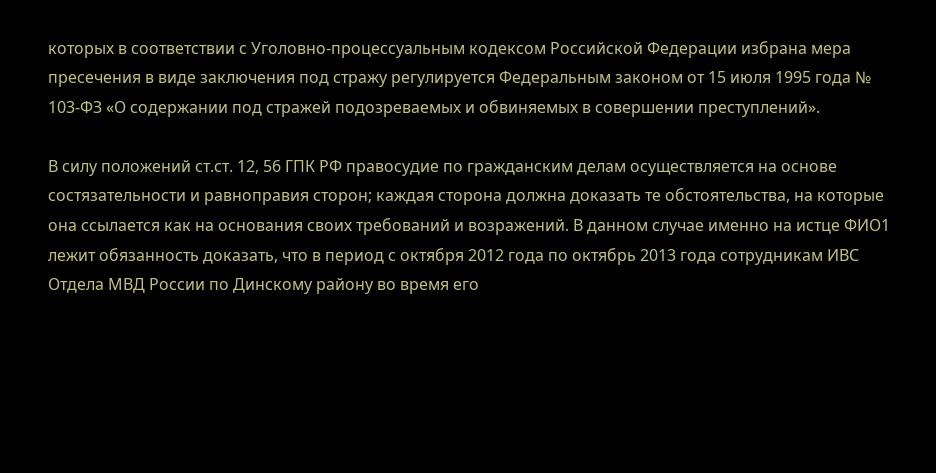которых в соответствии с Уголовно-процессуальным кодексом Российской Федерации избрана мера пресечения в виде заключения под стражу регулируется Федеральным законом от 15 июля 1995 года № 103-ФЗ «О содержании под стражей подозреваемых и обвиняемых в совершении преступлений».

В силу положений ст.ст. 12, 56 ГПК РФ правосудие по гражданским делам осуществляется на основе состязательности и равноправия сторон; каждая сторона должна доказать те обстоятельства, на которые она ссылается как на основания своих требований и возражений. В данном случае именно на истце ФИО1 лежит обязанность доказать, что в период с октября 2012 года по октябрь 2013 года сотрудникам ИВС Отдела МВД России по Динскому району во время его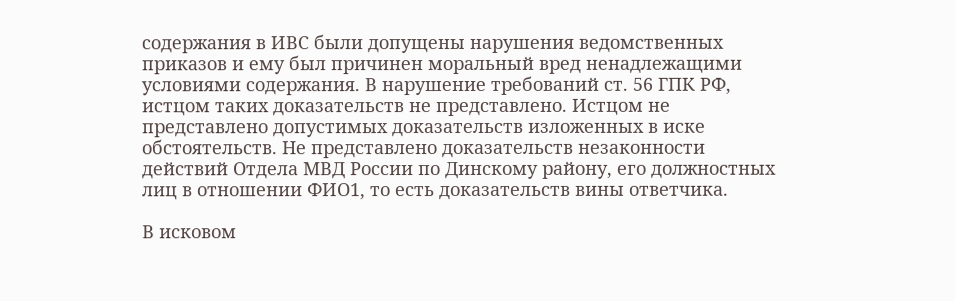содержания в ИВС были допущены нарушения ведомственных приказов и ему был причинен моральный вред ненадлежащими условиями содержания. В нарушение требований ст. 56 ГПК РФ, истцом таких доказательств не представлено. Истцом не представлено допустимых доказательств изложенных в иске обстоятельств. Не представлено доказательств незаконности действий Отдела МВД России по Динскому району, его должностных лиц в отношении ФИО1, то есть доказательств вины ответчика.

В исковом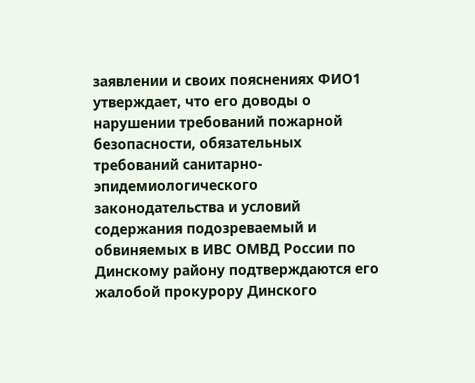заявлении и своих пояснениях ФИО1 утверждает, что его доводы о нарушении требований пожарной безопасности, обязательных требований санитарно-эпидемиологического законодательства и условий содержания подозреваемый и обвиняемых в ИВС ОМВД России по Динскому району подтверждаются его жалобой прокурору Динского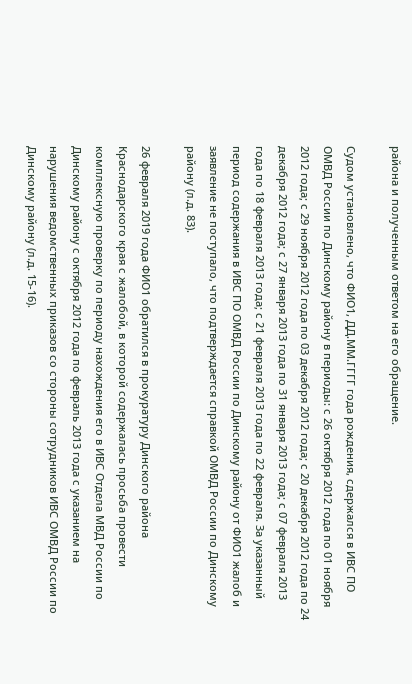района и полученным ответом на его обращение.

Судом установлено, что ФИО1, ДД.ММ.ГГГГ года рождения, сдержался в ИВС ПО ОМВД России по Динскому району в периоды: с 26 октября 2012 года по 01 ноября 2012 года; с 29 ноября 2012 года по 03 декабря 2012 года; с 20 декабря 2012 года по 24 декабря 2012 года; с 27 января 2013 года по 31 января 2013 года; с 07 февраля 2013 года по 18 февраля 2013 года; с 21 февраля 2013 года по 22 февраля. За указанный период содержания в ИВС ПО ОМВД России по Динскому району от ФИО1 жалоб и заявление не поступало, что подтверждается справкой ОМВД России по Динскому району (л.д. 83).

26 февраля 2019 года ФИО1 обратился в прокуратуру Динского района Краснодарского края с жалобой, в которой содержалась просьба провести комплексную проверку по периоду нахождения его в ИВС Отдела МВД России по Динскому району с октября 2012 года по февраль 2013 года с указанием на нарушения ведомственных приказов со стороны сотрудников ИВС ОМВД России по Динскому району (л.д. 15-16).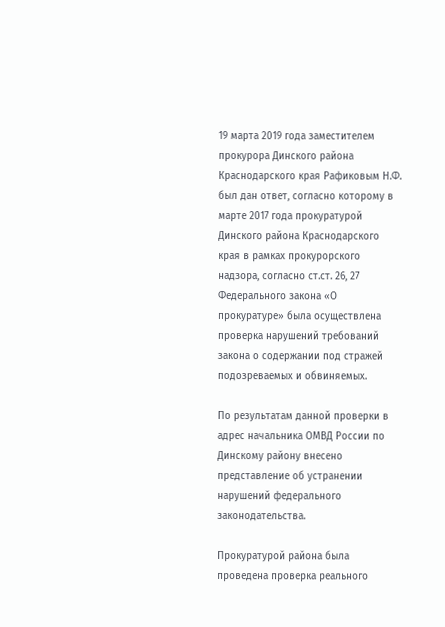19 марта 2019 года заместителем прокурора Динского района Краснодарского края Рафиковым Н.Ф. был дан ответ, согласно которому в марте 2017 года прокуратурой Динского района Краснодарского края в рамках прокурорского надзора, согласно ст.ст. 26, 27 Федерального закона «О прокуратуре» была осуществлена проверка нарушений требований закона о содержании под стражей подозреваемых и обвиняемых.

По результатам данной проверки в адрес начальника ОМВД России по Динскому району внесено представление об устранении нарушений федерального законодательства.

Прокуратурой района была проведена проверка реального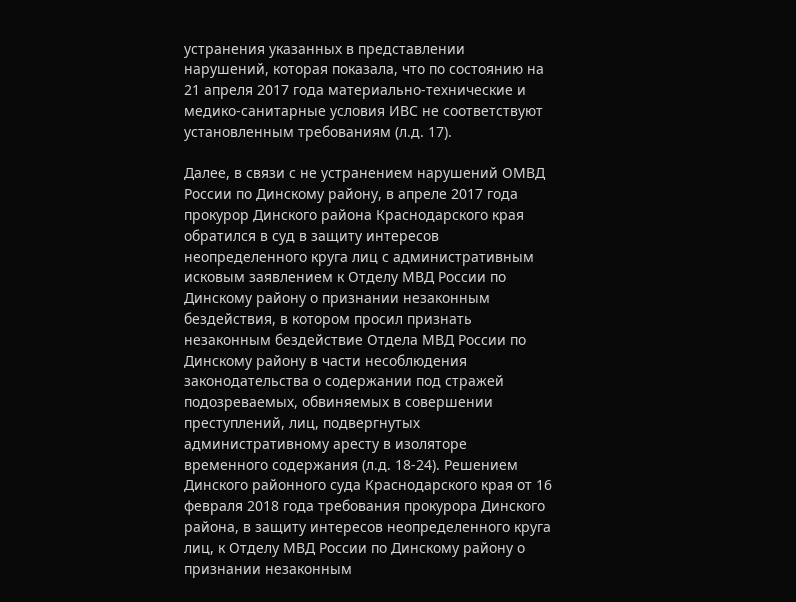устранения указанных в представлении нарушений, которая показала, что по состоянию на 21 апреля 2017 года материально-технические и медико-санитарные условия ИВС не соответствуют установленным требованиям (л.д. 17).

Далее, в связи с не устранением нарушений ОМВД России по Динскому району, в апреле 2017 года прокурор Динского района Краснодарского края обратился в суд в защиту интересов неопределенного круга лиц с административным исковым заявлением к Отделу МВД России по Динскому району о признании незаконным бездействия, в котором просил признать незаконным бездействие Отдела МВД России по Динскому району в части несоблюдения законодательства о содержании под стражей подозреваемых, обвиняемых в совершении преступлений, лиц, подвергнутых административному аресту в изоляторе временного содержания (л.д. 18-24). Решением Динского районного суда Краснодарского края от 16 февраля 2018 года требования прокурора Динского района, в защиту интересов неопределенного круга лиц, к Отделу МВД России по Динскому району о признании незаконным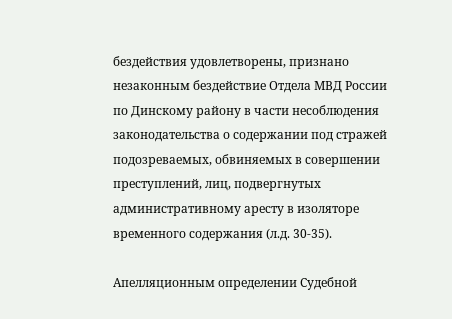бездействия удовлетворены, признано незаконным бездействие Отдела МВД России по Динскому району в части несоблюдения законодательства о содержании под стражей подозреваемых, обвиняемых в совершении преступлений, лиц, подвергнутых административному аресту в изоляторе временного содержания (л.д. 30-35).

Апелляционным определении Судебной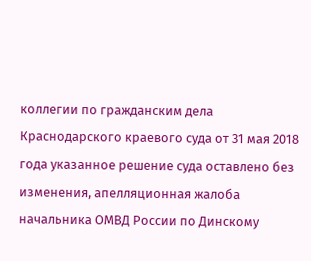коллегии по гражданским дела Краснодарского краевого суда от 31 мая 2018 года указанное решение суда оставлено без изменения, апелляционная жалоба начальника ОМВД России по Динскому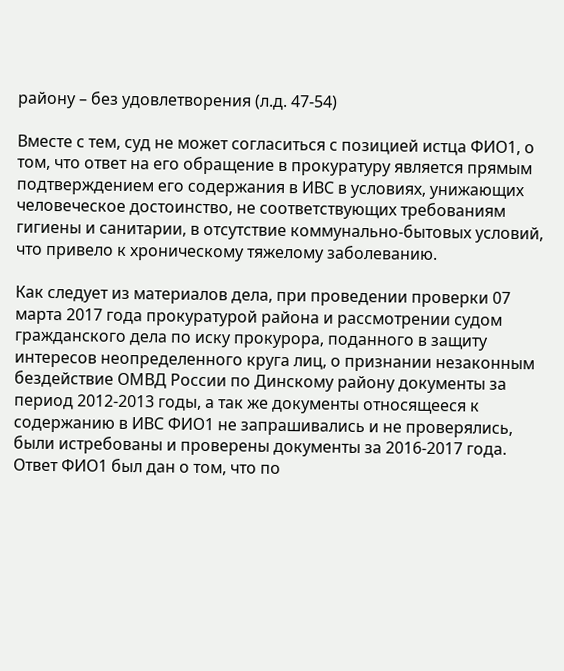району – без удовлетворения (л.д. 47-54)

Вместе с тем, суд не может согласиться с позицией истца ФИО1, о том, что ответ на его обращение в прокуратуру является прямым подтверждением его содержания в ИВС в условиях, унижающих человеческое достоинство, не соответствующих требованиям гигиены и санитарии, в отсутствие коммунально-бытовых условий, что привело к хроническому тяжелому заболеванию.

Как следует из материалов дела, при проведении проверки 07 марта 2017 года прокуратурой района и рассмотрении судом гражданского дела по иску прокурора, поданного в защиту интересов неопределенного круга лиц, о признании незаконным бездействие ОМВД России по Динскому району документы за период 2012-2013 годы, а так же документы относящееся к содержанию в ИВС ФИО1 не запрашивались и не проверялись, были истребованы и проверены документы за 2016-2017 года. Ответ ФИО1 был дан о том, что по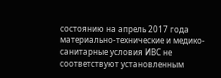состоянию на апрель 2017 года материально-технические и медико-санитарные условия ИВС не соответствуют установленным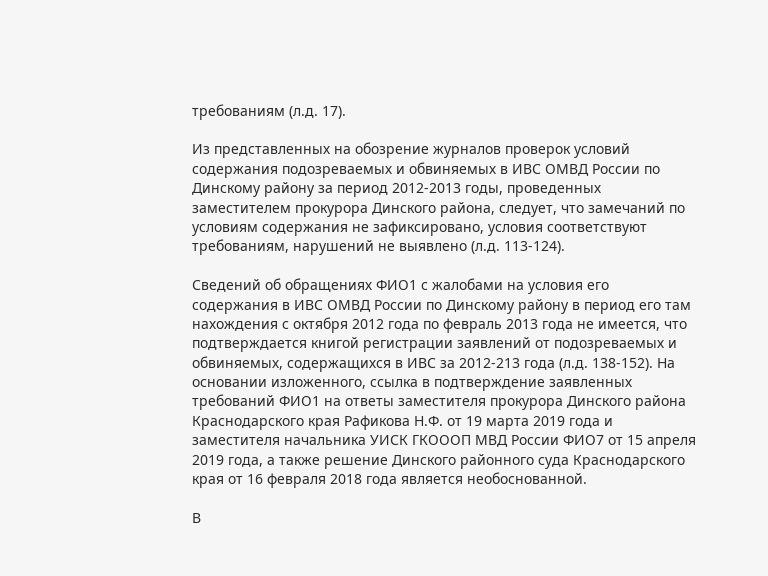требованиям (л.д. 17).

Из представленных на обозрение журналов проверок условий содержания подозреваемых и обвиняемых в ИВС ОМВД России по Динскому району за период 2012-2013 годы, проведенных заместителем прокурора Динского района, следует, что замечаний по условиям содержания не зафиксировано, условия соответствуют требованиям, нарушений не выявлено (л.д. 113-124).

Сведений об обращениях ФИО1 с жалобами на условия его содержания в ИВС ОМВД России по Динскому району в период его там нахождения с октября 2012 года по февраль 2013 года не имеется, что подтверждается книгой регистрации заявлений от подозреваемых и обвиняемых, содержащихся в ИВС за 2012-213 года (л.д. 138-152). На основании изложенного, ссылка в подтверждение заявленных требований ФИО1 на ответы заместителя прокурора Динского района Краснодарского края Рафикова Н.Ф. от 19 марта 2019 года и заместителя начальника УИСК ГКОООП МВД России ФИО7 от 15 апреля 2019 года, а также решение Динского районного суда Краснодарского края от 16 февраля 2018 года является необоснованной.

В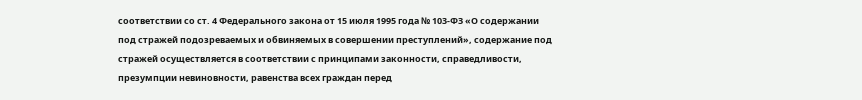соответствии со ст. 4 Федерального закона от 15 июля 1995 года № 103-ФЗ «О содержании под стражей подозреваемых и обвиняемых в совершении преступлений», содержание под стражей осуществляется в соответствии с принципами законности, справедливости, презумпции невиновности, равенства всех граждан перед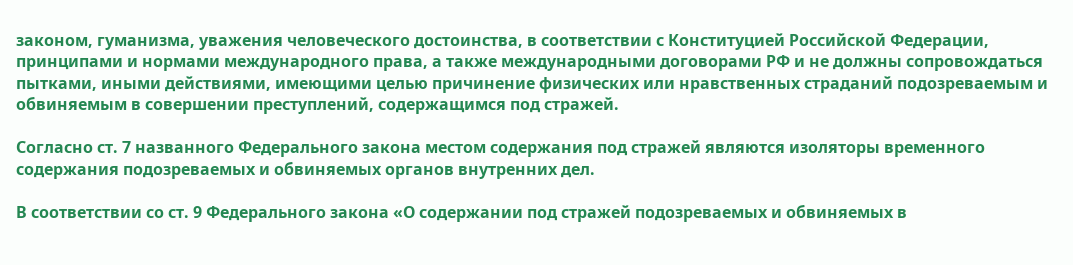законом, гуманизма, уважения человеческого достоинства, в соответствии с Конституцией Российской Федерации, принципами и нормами международного права, а также международными договорами РФ и не должны сопровождаться пытками, иными действиями, имеющими целью причинение физических или нравственных страданий подозреваемым и обвиняемым в совершении преступлений, содержащимся под стражей.

Согласно ст. 7 названного Федерального закона местом содержания под стражей являются изоляторы временного содержания подозреваемых и обвиняемых органов внутренних дел.

В соответствии со ст. 9 Федерального закона «О содержании под стражей подозреваемых и обвиняемых в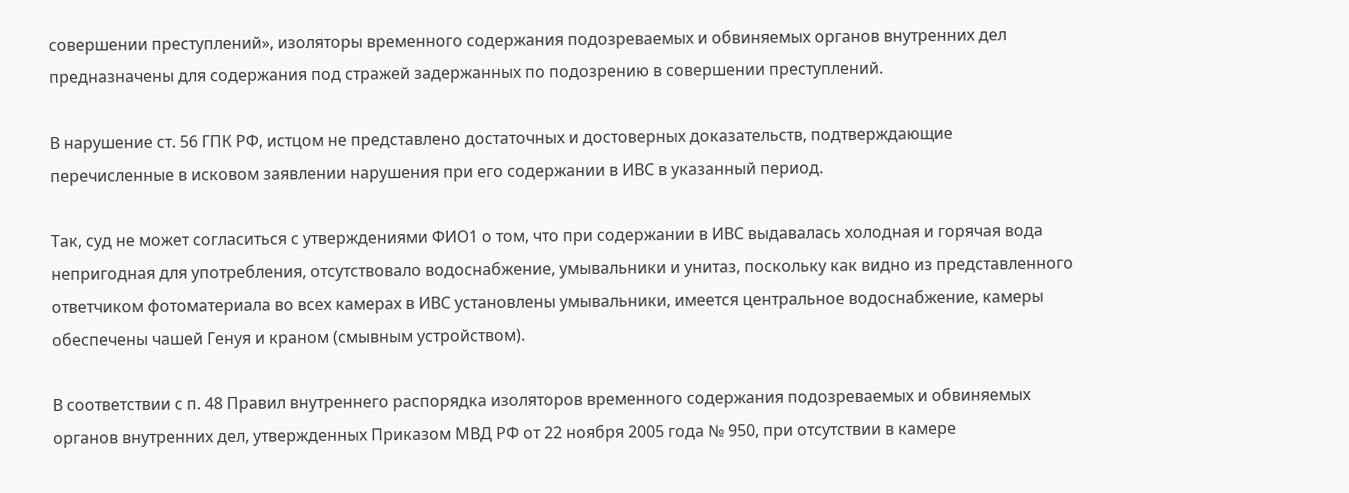совершении преступлений», изоляторы временного содержания подозреваемых и обвиняемых органов внутренних дел предназначены для содержания под стражей задержанных по подозрению в совершении преступлений.

В нарушение ст. 56 ГПК РФ, истцом не представлено достаточных и достоверных доказательств, подтверждающие перечисленные в исковом заявлении нарушения при его содержании в ИВС в указанный период.

Так, суд не может согласиться с утверждениями ФИО1 о том, что при содержании в ИВС выдавалась холодная и горячая вода непригодная для употребления, отсутствовало водоснабжение, умывальники и унитаз, поскольку как видно из представленного ответчиком фотоматериала во всех камерах в ИВС установлены умывальники, имеется центральное водоснабжение, камеры обеспечены чашей Генуя и краном (смывным устройством).

В соответствии с п. 48 Правил внутреннего распорядка изоляторов временного содержания подозреваемых и обвиняемых органов внутренних дел, утвержденных Приказом МВД РФ от 22 ноября 2005 года № 950, при отсутствии в камере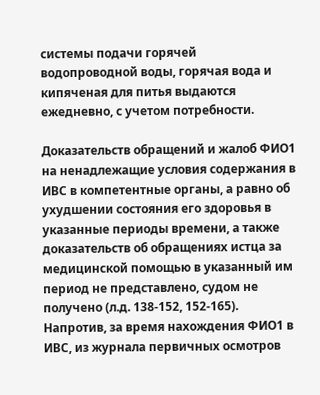системы подачи горячей водопроводной воды, горячая вода и кипяченая для питья выдаются ежедневно, с учетом потребности.

Доказательств обращений и жалоб ФИО1 на ненадлежащие условия содержания в ИВС в компетентные органы, а равно об ухудшении состояния его здоровья в указанные периоды времени, а также доказательств об обращениях истца за медицинской помощью в указанный им период не представлено, судом не получено (л.д. 138-152, 152-165). Напротив, за время нахождения ФИО1 в ИВС, из журнала первичных осмотров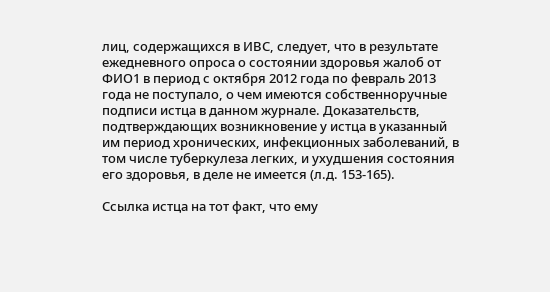лиц, содержащихся в ИВС, следует, что в результате ежедневного опроса о состоянии здоровья жалоб от ФИО1 в период с октября 2012 года по февраль 2013 года не поступало, о чем имеются собственноручные подписи истца в данном журнале. Доказательств, подтверждающих возникновение у истца в указанный им период хронических, инфекционных заболеваний, в том числе туберкулеза легких, и ухудшения состояния его здоровья, в деле не имеется (л.д. 153-165).

Ссылка истца на тот факт, что ему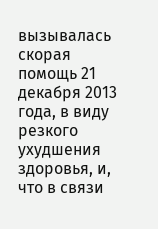вызывалась скорая помощь 21 декабря 2013 года, в виду резкого ухудшения здоровья, и, что в связи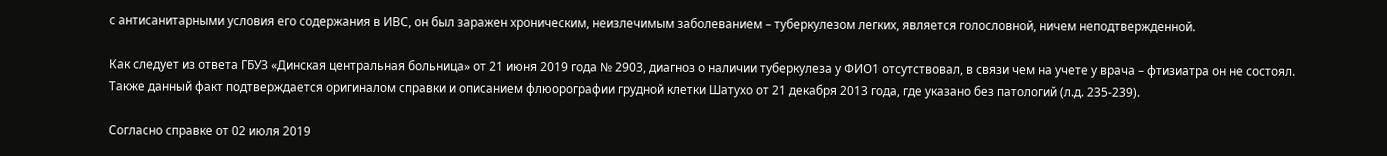с антисанитарными условия его содержания в ИВС, он был заражен хроническим, неизлечимым заболеванием – туберкулезом легких, является голословной, ничем неподтвержденной.

Как следует из ответа ГБУЗ «Динская центральная больница» от 21 июня 2019 года № 2903, диагноз о наличии туберкулеза у ФИО1 отсутствовал, в связи чем на учете у врача – фтизиатра он не состоял. Также данный факт подтверждается оригиналом справки и описанием флюорографии грудной клетки Шатухо от 21 декабря 2013 года, где указано без патологий (л.д. 235-239).

Согласно справке от 02 июля 2019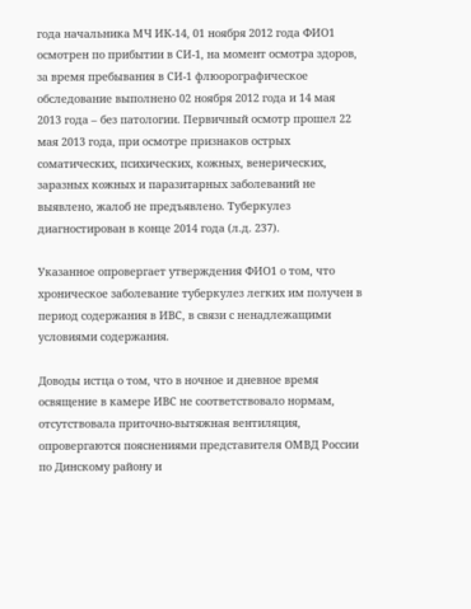года начальника МЧ ИК-14, 01 ноября 2012 года ФИО1 осмотрен по прибытии в СИ-1, на момент осмотра здоров, за время пребывания в СИ-1 флюорографическое обследование выполнено 02 ноября 2012 года и 14 мая 2013 года – без патологии. Первичный осмотр прошел 22 мая 2013 года, при осмотре признаков острых соматических, психических, кожных, венерических, заразных кожных и паразитарных заболеваний не выявлено, жалоб не предъявлено. Туберкулез диагностирован в конце 2014 года (л.д. 237).

Указанное опровергает утверждения ФИО1 о том, что хроническое заболевание туберкулез легких им получен в период содержания в ИВС, в связи с ненадлежащими условиями содержания.

Доводы истца о том, что в ночное и дневное время освящение в камере ИВС не соответствовало нормам, отсутствовала приточно-вытяжная вентиляция, опровергаются пояснениями представителя ОМВД России по Динскому району и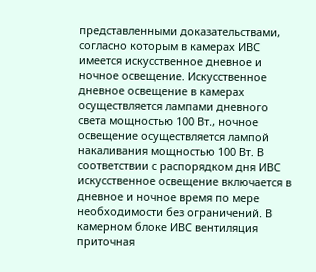представленными доказательствами, согласно которым в камерах ИВС имеется искусственное дневное и ночное освещение. Искусственное дневное освещение в камерах осуществляется лампами дневного света мощностью 100 Вт., ночное освещение осуществляется лампой накаливания мощностью 100 Вт. В соответствии с распорядком дня ИВС искусственное освещение включается в дневное и ночное время по мере необходимости без ограничений. В камерном блоке ИВС вентиляция приточная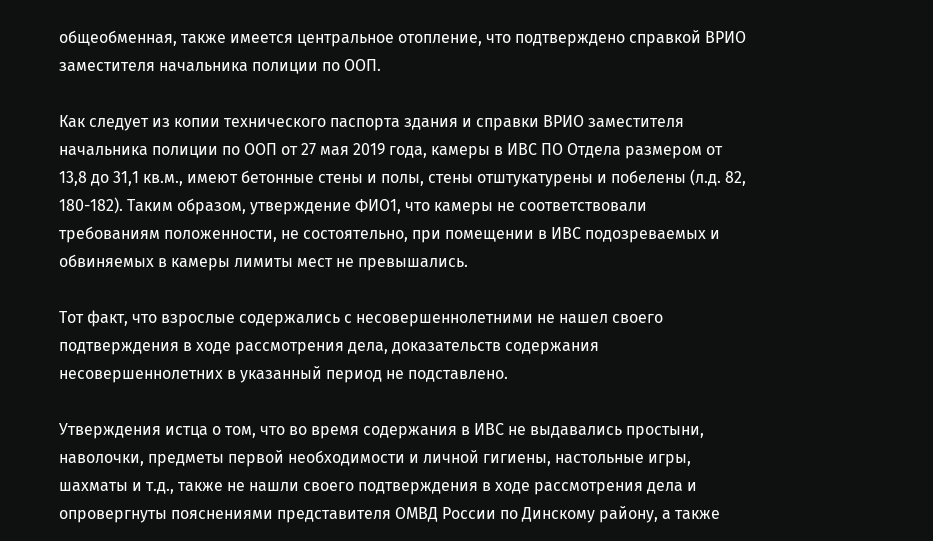общеобменная, также имеется центральное отопление, что подтверждено справкой ВРИО заместителя начальника полиции по ООП.

Как следует из копии технического паспорта здания и справки ВРИО заместителя начальника полиции по ООП от 27 мая 2019 года, камеры в ИВС ПО Отдела размером от 13,8 до 31,1 кв.м., имеют бетонные стены и полы, стены отштукатурены и побелены (л.д. 82, 180-182). Таким образом, утверждение ФИО1, что камеры не соответствовали требованиям положенности, не состоятельно, при помещении в ИВС подозреваемых и обвиняемых в камеры лимиты мест не превышались.

Тот факт, что взрослые содержались с несовершеннолетними не нашел своего подтверждения в ходе рассмотрения дела, доказательств содержания несовершеннолетних в указанный период не подставлено.

Утверждения истца о том, что во время содержания в ИВС не выдавались простыни, наволочки, предметы первой необходимости и личной гигиены, настольные игры, шахматы и т.д., также не нашли своего подтверждения в ходе рассмотрения дела и опровергнуты пояснениями представителя ОМВД России по Динскому району, а также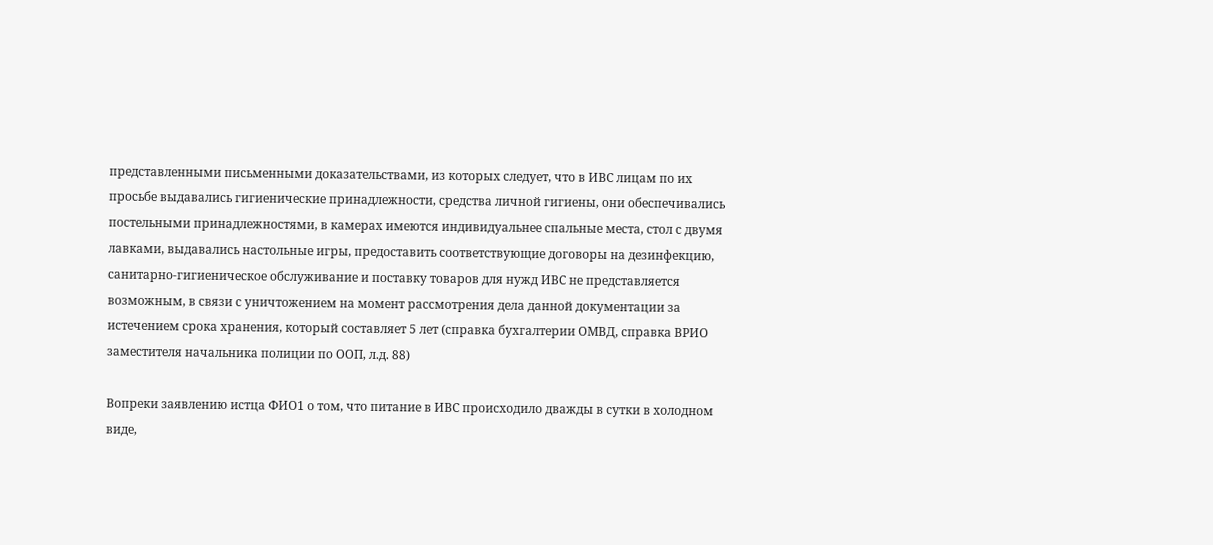представленными письменными доказательствами, из которых следует, что в ИВС лицам по их просьбе выдавались гигиенические принадлежности, средства личной гигиены, они обеспечивались постельными принадлежностями, в камерах имеются индивидуальнее спальные места, стол с двумя лавками, выдавались настольные игры, предоставить соответствующие договоры на дезинфекцию, санитарно-гигиеническое обслуживание и поставку товаров для нужд ИВС не представляется возможным, в связи с уничтожением на момент рассмотрения дела данной документации за истечением срока хранения, который составляет 5 лет (справка бухгалтерии ОМВД, справка ВРИО заместителя начальника полиции по ООП, л.д. 88)

Вопреки заявлению истца ФИО1 о том, что питание в ИВС происходило дважды в сутки в холодном виде,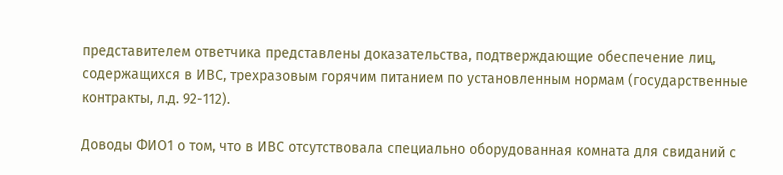представителем ответчика представлены доказательства, подтверждающие обеспечение лиц, содержащихся в ИВС, трехразовым горячим питанием по установленным нормам (государственные контракты, л.д. 92-112).

Доводы ФИО1 о том, что в ИВС отсутствовала специально оборудованная комната для свиданий с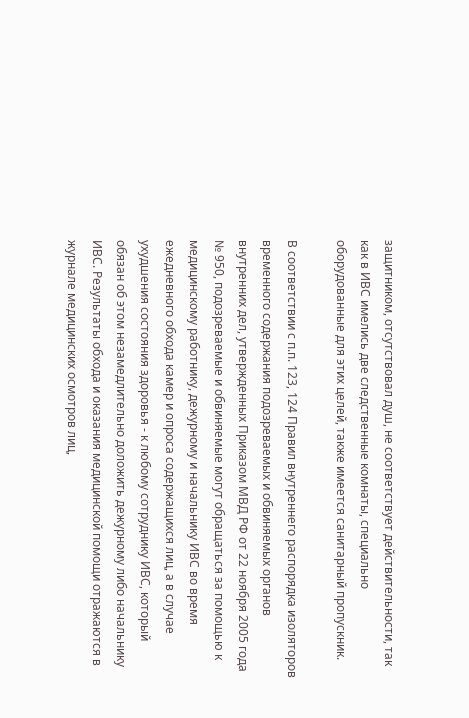защитником, отсутствовал душ, не соответствует действительности, так как в ИВС имелись две следственные комнаты, специально оборудованные для этих целей, также имеется санитарный пропускник.

В соответствии с п.п. 123, 124 Правил внутреннего распорядка изоляторов временного содержания подозреваемых и обвиняемых органов внутренних дел, утвержденных Приказом МВД РФ от 22 ноября 2005 года № 950, подозреваемые и обвиняемые могут обращаться за помощью к медицинскому работнику, дежурному и начальнику ИВС во время ежедневного обхода камер и опроса содержащихся лиц, а в случае ухудшения состояния здоровья - к любому сотруднику ИВС, который обязан об этом незамедлительно доложить дежурному либо начальнику ИВС. Результаты обхода и оказания медицинской помощи отражаются в журнале медицинских осмотров лиц,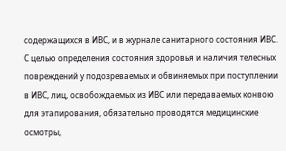содержащихся в ИВС, и в журнале санитарного состояния ИВС. С целью определения состояния здоровья и наличия телесных повреждений у подозреваемых и обвиняемых при поступлении в ИВС, лиц, освобождаемых из ИВС или передаваемых конвою для этапирования, обязательно проводятся медицинские осмотры,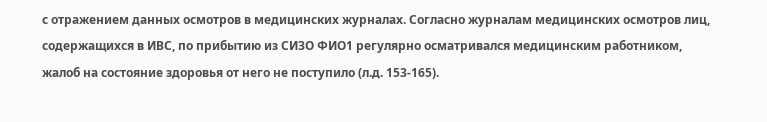с отражением данных осмотров в медицинских журналах. Согласно журналам медицинских осмотров лиц, содержащихся в ИВС, по прибытию из СИЗО ФИО1 регулярно осматривался медицинским работником, жалоб на состояние здоровья от него не поступило (л.д. 153-165).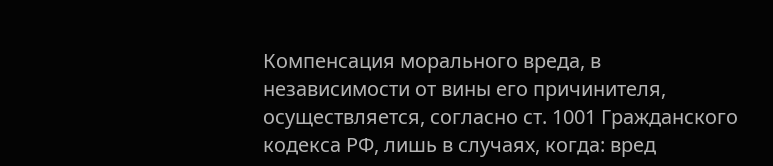Компенсация морального вреда, в независимости от вины его причинителя, осуществляется, согласно ст. 1001 Гражданского кодекса РФ, лишь в случаях, когда: вред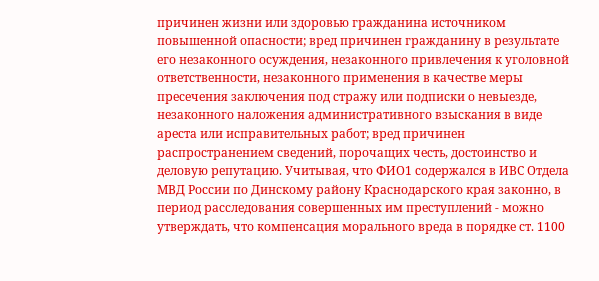причинен жизни или здоровью гражданина источником повышенной опасности; вред причинен гражданину в результате его незаконного осуждения, незаконного привлечения к уголовной ответственности, незаконного применения в качестве меры пресечения заключения под стражу или подписки о невыезде, незаконного наложения административного взыскания в виде ареста или исправительных работ; вред причинен распространением сведений, порочащих честь, достоинство и деловую репутацию. Учитывая, что ФИО1 содержался в ИВС Отдела МВД России по Динскому району Краснодарского края законно, в период расследования совершенных им преступлений - можно утверждать, что компенсация морального вреда в порядке ст. 1100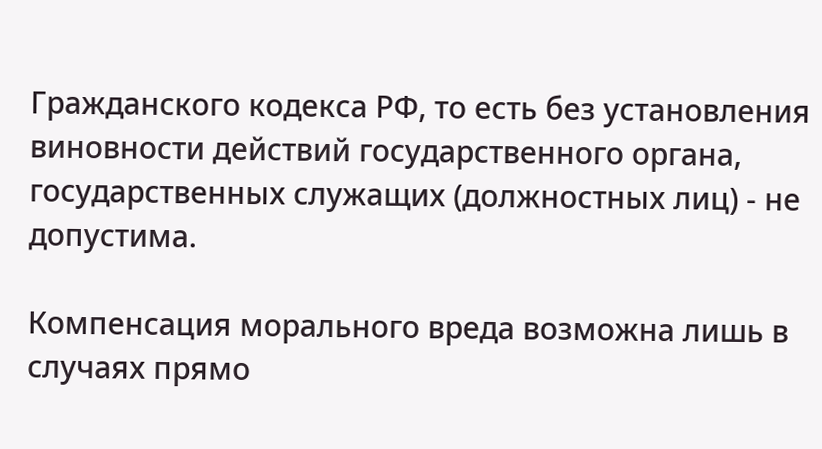Гражданского кодекса РФ, то есть без установления виновности действий государственного органа, государственных служащих (должностных лиц) - не допустима.

Компенсация морального вреда возможна лишь в случаях прямо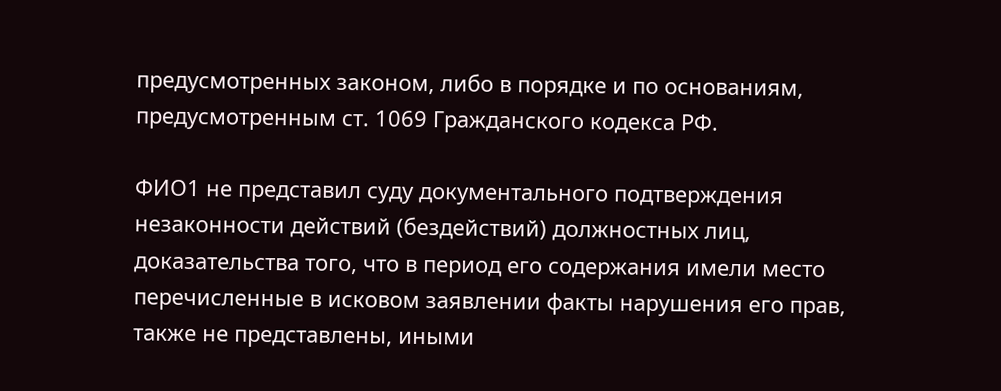предусмотренных законом, либо в порядке и по основаниям, предусмотренным ст. 1069 Гражданского кодекса РФ.

ФИО1 не представил суду документального подтверждения незаконности действий (бездействий) должностных лиц, доказательства того, что в период его содержания имели место перечисленные в исковом заявлении факты нарушения его прав, также не представлены, иными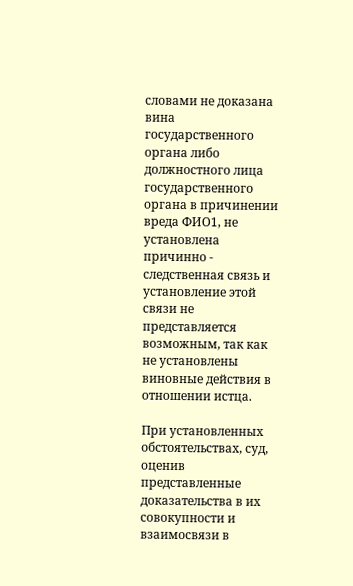словами не доказана вина государственного органа либо должностного лица государственного органа в причинении вреда ФИО1, не установлена причинно - следственная связь и установление этой связи не представляется возможным, так как не установлены виновные действия в отношении истца.

При установленных обстоятельствах, суд, оценив представленные доказательства в их совокупности и взаимосвязи в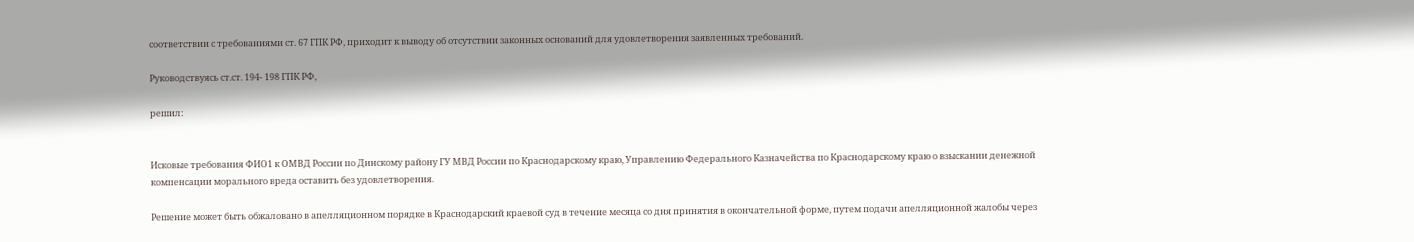соответствии с требованиями ст. 67 ГПК РФ, приходит к выводу об отсутствии законных оснований для удовлетворения заявленных требований.

Руководствуясь ст.ст. 194- 198 ГПК РФ,

решил:


Исковые требования ФИО1 к ОМВД России по Динскому району ГУ МВД России по Краснодарскому краю, Управлению Федерального Казначейства по Краснодарскому краю о взыскании денежной компенсации морального вреда оставить без удовлетворения.

Решение может быть обжаловано в апелляционном порядке в Краснодарский краевой суд в течение месяца со дня принятия в окончательной форме, путем подачи апелляционной жалобы через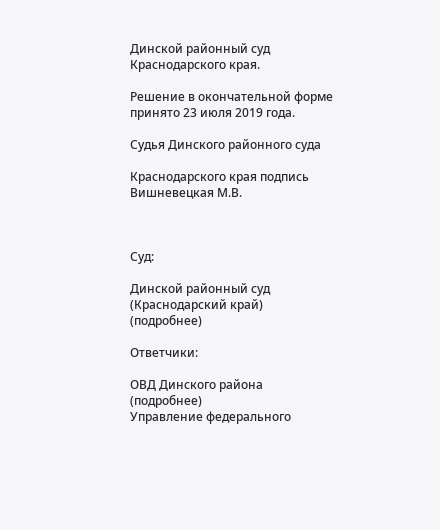Динской районный суд Краснодарского края.

Решение в окончательной форме принято 23 июля 2019 года.

Судья Динского районного суда

Краснодарского края подпись Вишневецкая М.В.



Суд:

Динской районный суд (Краснодарский край) (подробнее)

Ответчики:

ОВД Динского района (подробнее)
Управление федерального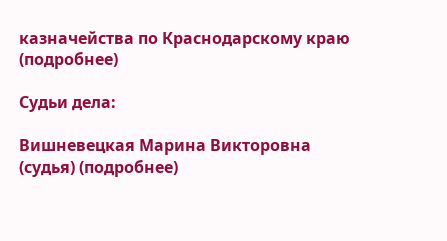казначейства по Краснодарскому краю (подробнее)

Судьи дела:

Вишневецкая Марина Викторовна (судья) (подробнее)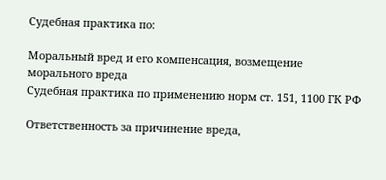Судебная практика по:

Моральный вред и его компенсация, возмещение морального вреда
Судебная практика по применению норм ст. 151, 1100 ГК РФ

Ответственность за причинение вреда,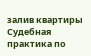залив квартиры
Судебная практика по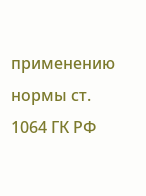применению нормы ст. 1064 ГК РФ